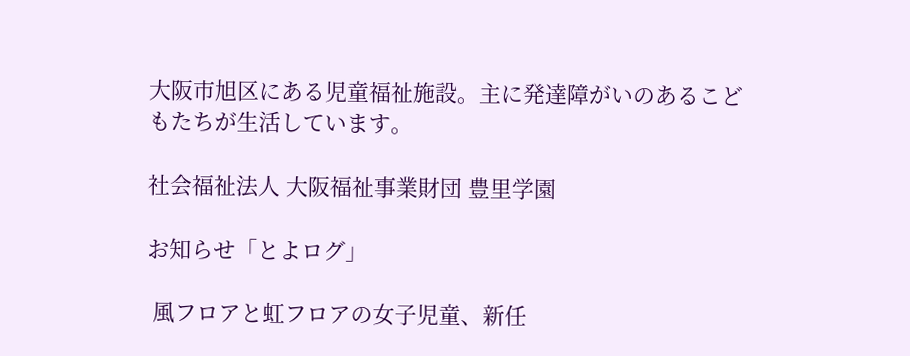大阪市旭区にある児童福祉施設。主に発達障がいのあるこどもたちが生活しています。

社会福祉法人 大阪福祉事業財団 豊里学園

お知らせ「とよログ」

 風フロアと虹フロアの女子児童、新任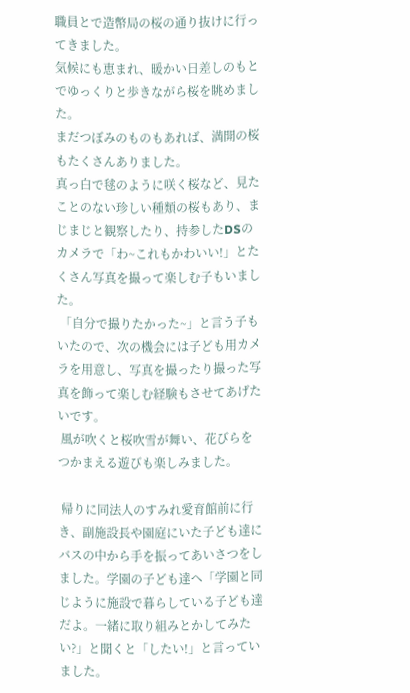職員とで造幣局の桜の通り抜けに行ってきました。
気候にも恵まれ、暖かい日差しのもとでゆっくりと歩きながら桜を眺めました。
まだつぼみのものもあれば、満開の桜もたくさんありました。
真っ白で毬のように咲く桜など、見たことのない珍しい種類の桜もあり、まじまじと観察したり、持参したDSのカメラで「わ~これもかわいい!」とたくさん写真を撮って楽しむ子もいました。
 「自分で撮りたかった~」と言う子もいたので、次の機会には子ども用カメラを用意し、写真を撮ったり撮った写真を飾って楽しむ経験もさせてあげたいです。
 風が吹くと桜吹雪が舞い、花びらをつかまえる遊びも楽しみました。

 帰りに同法人のすみれ愛育館前に行き、副施設長や園庭にいた子ども達にバスの中から手を振ってあいさつをしました。学園の子ども達へ「学園と同じように施設で暮らしている子ども達だよ。一緒に取り組みとかしてみたい?」と聞くと「したい!」と言っていました。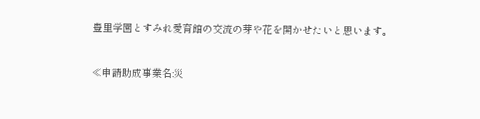豊里学園とすみれ愛育館の交流の芽や花を開かせたいと思います。


≪申請助成事業名:災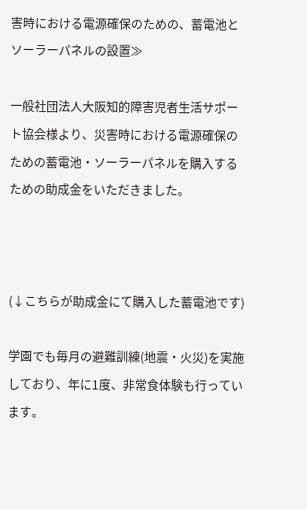害時における電源確保のための、蓄電池とソーラーパネルの設置≫

一般社団法人大阪知的障害児者生活サポート協会様より、災害時における電源確保のための蓄電池・ソーラーパネルを購入するための助成金をいただきました。



(↓こちらが助成金にて購入した蓄電池です)

学園でも毎月の避難訓練(地震・火災)を実施しており、年に1度、非常食体験も行っています。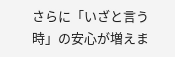さらに「いざと言う時」の安心が増えま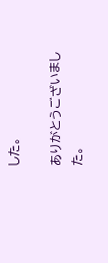した。

ありがとうございました。